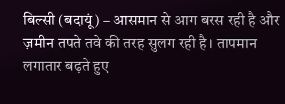बिल्सी (बदायूं) – आसमान से आग बरस रही है और ज़मीन तपते तवे की तरह सुलग रही है। तापमान लगातार बढ़ते हुए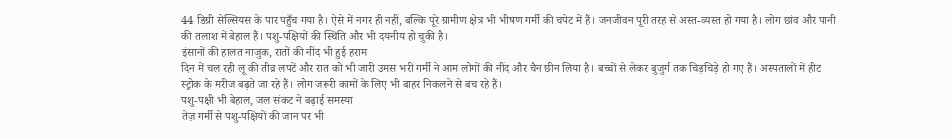44 डिग्री सेल्सियस के पार पहुँच गया है। ऐसे में नगर ही नहीं, बल्कि पूरे ग्रामीण क्षेत्र भी भीषण गर्मी की चपेट में हैं। जनजीवन पूरी तरह से अस्त-व्यस्त हो गया है। लोग छांव और पानी की तलाश में बेहाल हैं। पशु-पक्षियों की स्थिति और भी दयनीय हो चुकी है।
इंसानों की हालत नाजुक, रातों की नींद भी हुई हराम
दिन में चल रही लू की तीव्र लपटें और रात को भी जारी उमस भरी गर्मी ने आम लोगों की नींद और चैन छीन लिया है। बच्चों से लेकर बुजुर्ग तक चिड़चिड़े हो गए हैं। अस्पतालों में हीट स्ट्रोक के मरीज बढ़ते जा रहे हैं। लोग जरूरी कामों के लिए भी बाहर निकलने से बच रहे हैं।
पशु-पक्षी भी बेहाल, जल संकट ने बढ़ाई समस्या
तेज़ गर्मी से पशु-पक्षियों की जान पर भी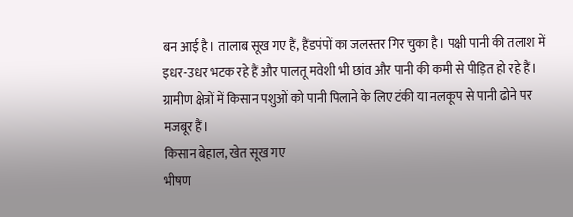बन आई है। तालाब सूख गए हैं, हैंडपंपों का जलस्तर गिर चुका है। पक्षी पानी की तलाश में इधर-उधर भटक रहे हैं और पालतू मवेशी भी छांव और पानी की कमी से पीड़ित हो रहे हैं। ग्रामीण क्षेत्रों में किसान पशुओं को पानी पिलाने के लिए टंकी या नलकूप से पानी ढोने पर मजबूर हैं।
किसान बेहाल, खेत सूख गए
भीषण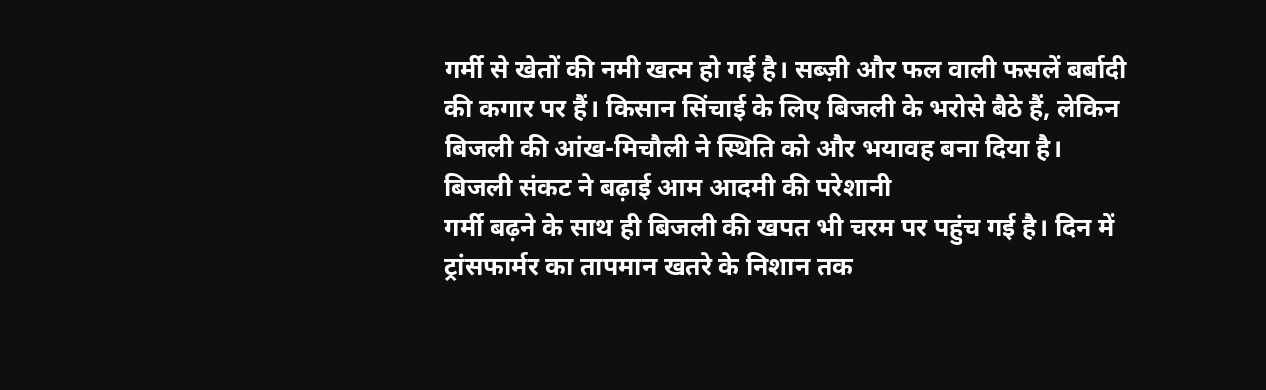गर्मी से खेतों की नमी खत्म हो गई है। सब्ज़ी और फल वाली फसलें बर्बादी की कगार पर हैं। किसान सिंचाई के लिए बिजली के भरोसे बैठे हैं, लेकिन बिजली की आंख-मिचौली ने स्थिति को और भयावह बना दिया है।
बिजली संकट ने बढ़ाई आम आदमी की परेशानी
गर्मी बढ़ने के साथ ही बिजली की खपत भी चरम पर पहुंच गई है। दिन में ट्रांसफार्मर का तापमान खतरे के निशान तक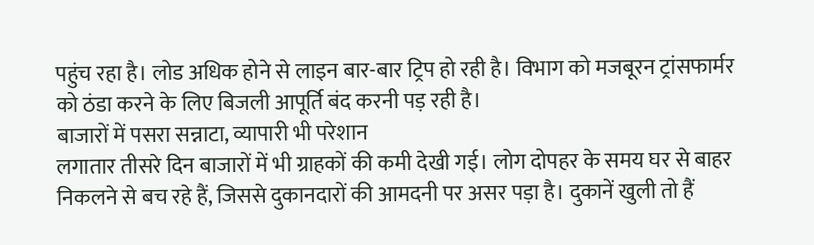पहुंच रहा है। लोड अधिक होने से लाइन बार-बार ट्रिप हो रही है। विभाग को मजबूरन ट्रांसफार्मर को ठंडा करने के लिए बिजली आपूर्ति बंद करनी पड़ रही है।
बाजारों में पसरा सन्नाटा, व्यापारी भी परेशान
लगातार तीसरे दिन बाजारों में भी ग्राहकों की कमी देखी गई। लोग दोपहर के समय घर से बाहर निकलने से बच रहे हैं, जिससे दुकानदारों की आमदनी पर असर पड़ा है। दुकानें खुली तो हैं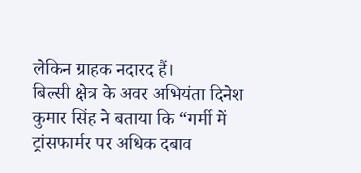लेकिन ग्राहक नदारद हैं।
बिल्सी क्षेत्र के अवर अभियंता दिनेश कुमार सिंह ने बताया कि “गर्मी में ट्रांसफार्मर पर अधिक दबाव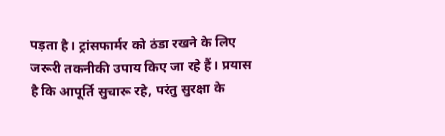पड़ता है। ट्रांसफार्मर को ठंडा रखने के लिए जरूरी तकनीकी उपाय किए जा रहे हैं। प्रयास है कि आपूर्ति सुचारू रहे, परंतु सुरक्षा के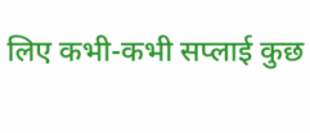लिए कभी-कभी सप्लाई कुछ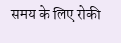समय के लिए रोकी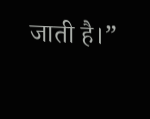जाती है।”